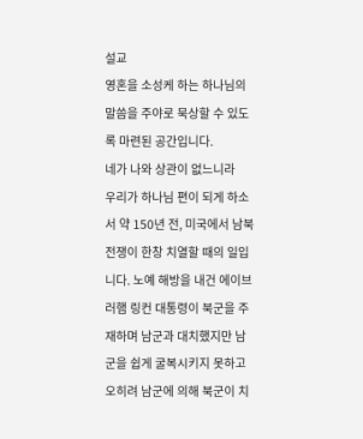설교
영혼을 소성케 하는 하나님의 말씀을 주야로 묵상할 수 있도록 마련된 공간입니다.
네가 나와 상관이 없느니라
우리가 하나님 편이 되게 하소서 약 150년 전, 미국에서 남북전쟁이 한창 치열할 때의 일입니다. 노예 해방을 내건 에이브러햄 링컨 대통령이 북군을 주재하며 남군과 대치했지만 남군을 쉽게 굴복시키지 못하고 오히려 남군에 의해 북군이 치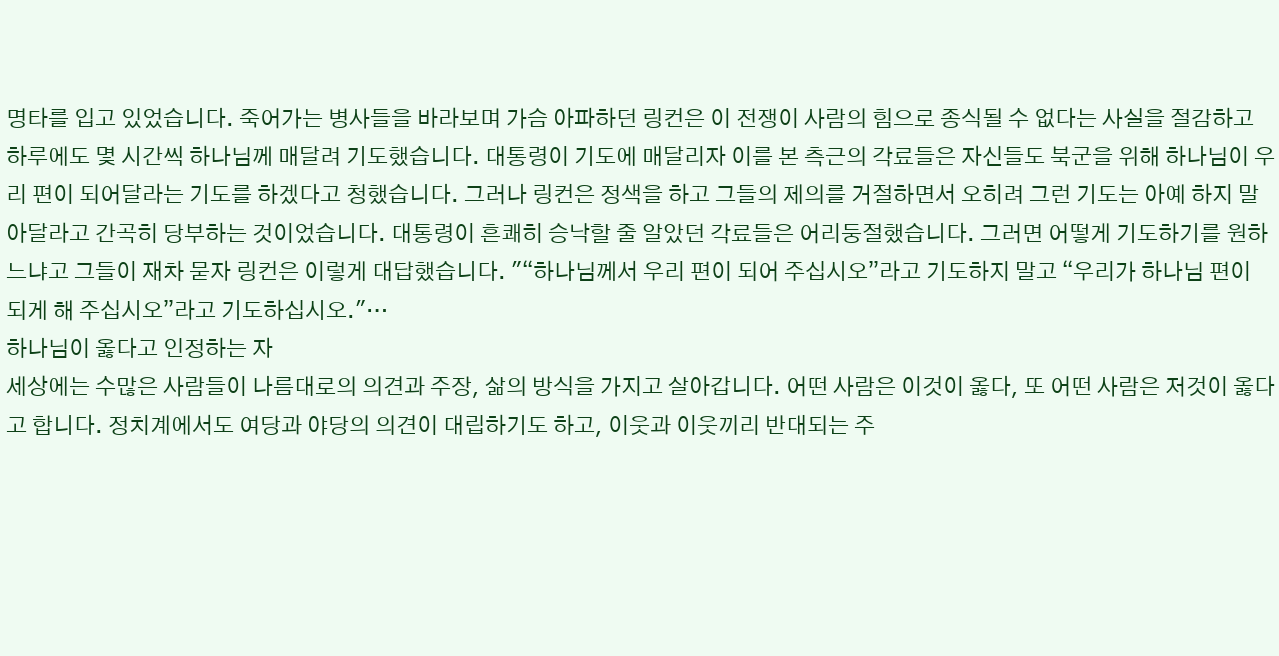명타를 입고 있었습니다. 죽어가는 병사들을 바라보며 가슴 아파하던 링컨은 이 전쟁이 사람의 힘으로 종식될 수 없다는 사실을 절감하고 하루에도 몇 시간씩 하나님께 매달려 기도했습니다. 대통령이 기도에 매달리자 이를 본 측근의 각료들은 자신들도 북군을 위해 하나님이 우리 편이 되어달라는 기도를 하겠다고 청했습니다. 그러나 링컨은 정색을 하고 그들의 제의를 거절하면서 오히려 그런 기도는 아예 하지 말아달라고 간곡히 당부하는 것이었습니다. 대통령이 흔쾌히 승낙할 줄 알았던 각료들은 어리둥절했습니다. 그러면 어떻게 기도하기를 원하느냐고 그들이 재차 묻자 링컨은 이렇게 대답했습니다. "“하나님께서 우리 편이 되어 주십시오”라고 기도하지 말고 “우리가 하나님 편이 되게 해 주십시오”라고 기도하십시오."…
하나님이 옳다고 인정하는 자
세상에는 수많은 사람들이 나름대로의 의견과 주장, 삶의 방식을 가지고 살아갑니다. 어떤 사람은 이것이 옳다, 또 어떤 사람은 저것이 옳다고 합니다. 정치계에서도 여당과 야당의 의견이 대립하기도 하고, 이웃과 이웃끼리 반대되는 주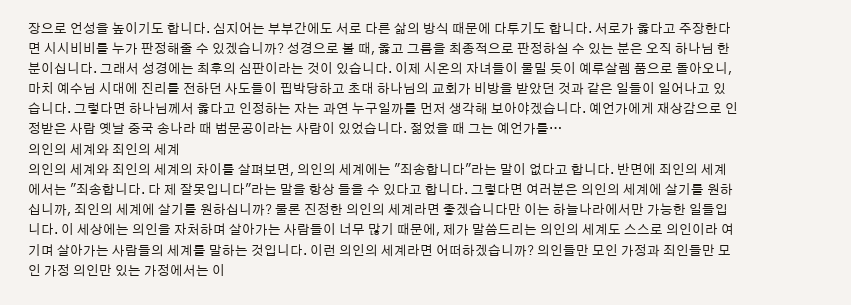장으로 언성을 높이기도 합니다. 심지어는 부부간에도 서로 다른 삶의 방식 때문에 다투기도 합니다. 서로가 옳다고 주장한다면 시시비비를 누가 판정해줄 수 있겠습니까? 성경으로 볼 때, 옳고 그름을 최종적으로 판정하실 수 있는 분은 오직 하나님 한 분이십니다. 그래서 성경에는 최후의 심판이라는 것이 있습니다. 이제 시온의 자녀들이 물밀 듯이 예루살렘 품으로 돌아오니, 마치 예수님 시대에 진리를 전하던 사도들이 핍박당하고 초대 하나님의 교회가 비방을 받았던 것과 같은 일들이 일어나고 있습니다. 그렇다면 하나님께서 옳다고 인정하는 자는 과연 누구일까를 먼저 생각해 보아야겠습니다. 예언가에게 재상감으로 인정받은 사람 옛날 중국 송나라 때 범문공이라는 사람이 있었습니다. 젊었을 때 그는 예언가를…
의인의 세계와 죄인의 세계
의인의 세계와 죄인의 세계의 차이를 살펴보면, 의인의 세계에는 "죄송합니다"라는 말이 없다고 합니다. 반면에 죄인의 세계에서는 "죄송합니다. 다 제 잘못입니다"라는 말을 항상 들을 수 있다고 합니다. 그렇다면 여러분은 의인의 세계에 살기를 원하십니까, 죄인의 세계에 살기를 원하십니까? 물론 진정한 의인의 세계라면 좋겠습니다만 이는 하늘나라에서만 가능한 일들입니다. 이 세상에는 의인을 자처하며 살아가는 사람들이 너무 많기 때문에, 제가 말씀드리는 의인의 세계도 스스로 의인이라 여기며 살아가는 사람들의 세계를 말하는 것입니다. 이런 의인의 세계라면 어떠하겠습니까? 의인들만 모인 가정과 죄인들만 모인 가정 의인만 있는 가정에서는 이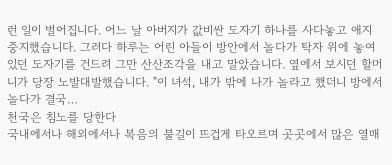런 일이 벌어집니다. 어느 날 아버지가 값비싼 도자기 하나를 사다놓고 애지중지했습니다. 그러다 하루는 어린 아들이 방안에서 놀다가 탁자 위에 놓여 있던 도자기를 건드려 그만 산산조각을 내고 말았습니다. 옆에서 보시던 할머니가 당장 노발대발했습니다. "이 녀석, 내가 밖에 나가 놀라고 했더니 방에서 놀다가 결국…
천국은 침노를 당한다
국내에서나 해외에서나 복음의 불길이 뜨겁게 타오르며 곳곳에서 많은 열매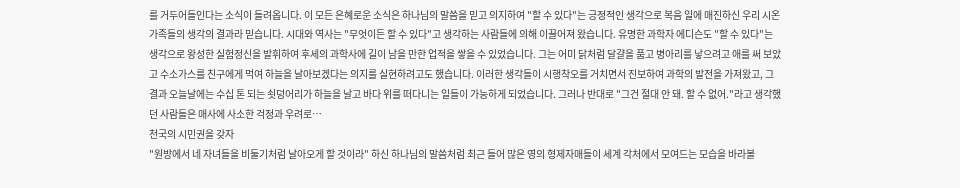를 거두어들인다는 소식이 들려옵니다. 이 모든 은혜로운 소식은 하나님의 말씀을 믿고 의지하여 "할 수 있다"는 긍정적인 생각으로 복음 일에 매진하신 우리 시온 가족들의 생각의 결과라 믿습니다. 시대와 역사는 "무엇이든 할 수 있다"고 생각하는 사람들에 의해 이끌어져 왔습니다. 유명한 과학자 에디슨도 "할 수 있다"는 생각으로 왕성한 실험정신을 발휘하여 후세의 과학사에 길이 남을 만한 업적을 쌓을 수 있었습니다. 그는 어미 닭처럼 달걀을 품고 병아리를 낳으려고 애를 써 보았고 수소가스를 친구에게 먹여 하늘을 날아보겠다는 의지를 실현하려고도 했습니다. 이러한 생각들이 시행착오를 거치면서 진보하여 과학의 발전을 가져왔고, 그 결과 오늘날에는 수십 톤 되는 쇳덩어리가 하늘을 날고 바다 위를 떠다니는 일들이 가능하게 되었습니다. 그러나 반대로 "그건 절대 안 돼. 할 수 없어."라고 생각했던 사람들은 매사에 사소한 걱정과 우려로…
천국의 시민권을 갖자
"원방에서 네 자녀들을 비둘기처럼 날아오게 할 것이라" 하신 하나님의 말씀처럼 최근 들어 많은 영의 형제자매들이 세계 각처에서 모여드는 모습을 바라볼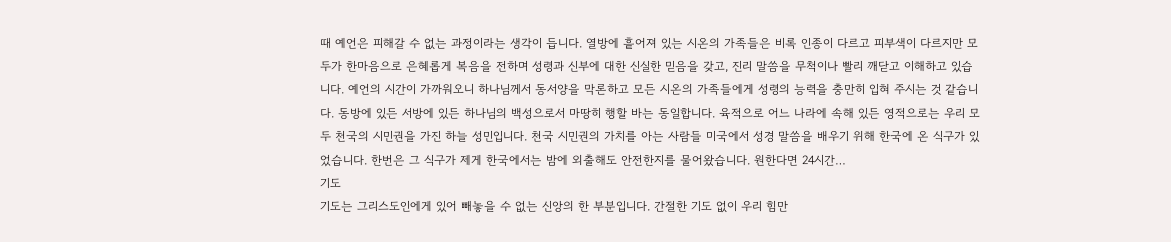때 예언은 피해갈 수 없는 과정이라는 생각이 듭니다. 열방에 흩어져 있는 시온의 가족들은 비록 인종이 다르고 피부색이 다르지만 모두가 한마음으로 은혜롭게 복음을 전하며 성령과 신부에 대한 신실한 믿음을 갖고, 진리 말씀을 무척이나 빨리 깨닫고 이해하고 있습니다. 예언의 시간이 가까워오니 하나님께서 동서양을 막론하고 모든 시온의 가족들에게 성령의 능력을 충만히 입혀 주시는 것 같습니다. 동방에 있든 서방에 있든 하나님의 백성으로서 마땅히 행할 바는 동일합니다. 육적으로 어느 나라에 속해 있든 영적으로는 우리 모두 천국의 시민권을 가진 하늘 성민입니다. 천국 시민권의 가치를 아는 사람들 미국에서 성경 말씀을 배우기 위해 한국에 온 식구가 있었습니다. 한번은 그 식구가 제게 한국에서는 밤에 외출해도 안전한지를 물어왔습니다. 원한다면 24시간…
기도
기도는 그리스도인에게 있어 빼놓을 수 없는 신앙의 한 부분입니다. 간절한 기도 없이 우리 힘만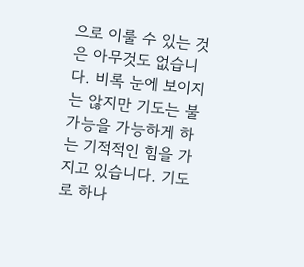으로 이룰 수 있는 것은 아무것도 없습니다. 비록 눈에 보이지는 않지만 기도는 불가능을 가능하게 하는 기적적인 힘을 가지고 있습니다. 기도로 하나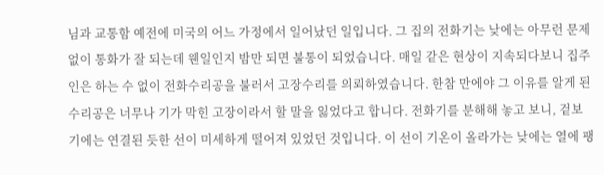님과 교통함 예전에 미국의 어느 가정에서 일어났던 일입니다. 그 집의 전화기는 낮에는 아무런 문제없이 통화가 잘 되는데 웬일인지 밤만 되면 불통이 되었습니다. 매일 같은 현상이 지속되다보니 집주인은 하는 수 없이 전화수리공을 불러서 고장수리를 의뢰하였습니다. 한참 만에야 그 이유를 알게 된 수리공은 너무나 기가 막힌 고장이라서 할 말을 잃었다고 합니다. 전화기를 분해해 놓고 보니, 겉보기에는 연결된 듯한 선이 미세하게 떨어져 있었던 것입니다. 이 선이 기온이 올라가는 낮에는 열에 팽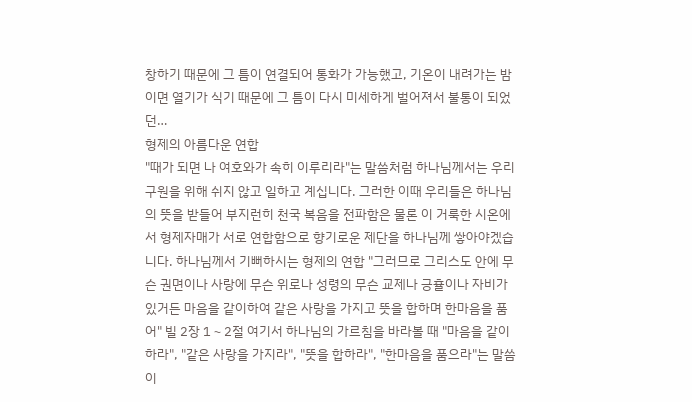창하기 때문에 그 틈이 연결되어 통화가 가능했고, 기온이 내려가는 밤이면 열기가 식기 때문에 그 틈이 다시 미세하게 벌어져서 불통이 되었던…
형제의 아름다운 연합
"때가 되면 나 여호와가 속히 이루리라"는 말씀처럼 하나님께서는 우리 구원을 위해 쉬지 않고 일하고 계십니다. 그러한 이때 우리들은 하나님의 뜻을 받들어 부지런히 천국 복음을 전파함은 물론 이 거룩한 시온에서 형제자매가 서로 연합함으로 향기로운 제단을 하나님께 쌓아야겠습니다. 하나님께서 기뻐하시는 형제의 연합 "그러므로 그리스도 안에 무슨 권면이나 사랑에 무슨 위로나 성령의 무슨 교제나 긍휼이나 자비가 있거든 마음을 같이하여 같은 사랑을 가지고 뜻을 합하며 한마음을 품어" 빌 2장 1∼2절 여기서 하나님의 가르침을 바라볼 때 "마음을 같이하라", "같은 사랑을 가지라", "뜻을 합하라", "한마음을 품으라"는 말씀이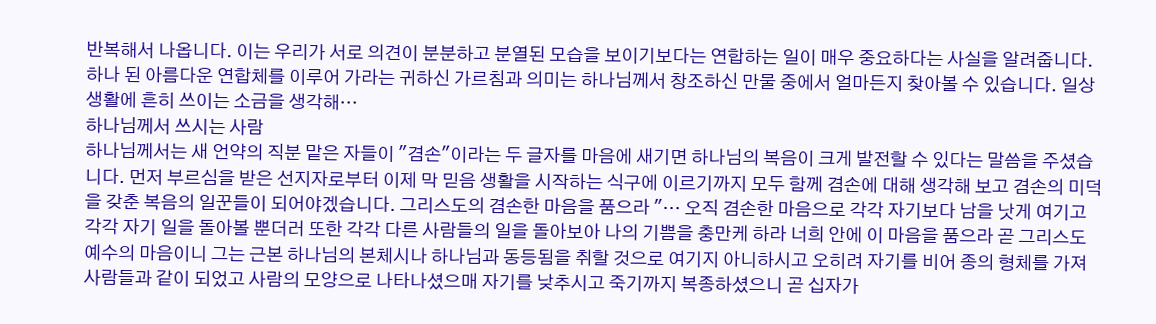반복해서 나옵니다. 이는 우리가 서로 의견이 분분하고 분열된 모습을 보이기보다는 연합하는 일이 매우 중요하다는 사실을 알려줍니다. 하나 된 아름다운 연합체를 이루어 가라는 귀하신 가르침과 의미는 하나님께서 창조하신 만물 중에서 얼마든지 찾아볼 수 있습니다. 일상 생활에 흔히 쓰이는 소금을 생각해…
하나님께서 쓰시는 사람
하나님께서는 새 언약의 직분 맡은 자들이 "겸손"이라는 두 글자를 마음에 새기면 하나님의 복음이 크게 발전할 수 있다는 말씀을 주셨습니다. 먼저 부르심을 받은 선지자로부터 이제 막 믿음 생활을 시작하는 식구에 이르기까지 모두 함께 겸손에 대해 생각해 보고 겸손의 미덕을 갖춘 복음의 일꾼들이 되어야겠습니다. 그리스도의 겸손한 마음을 품으라 "… 오직 겸손한 마음으로 각각 자기보다 남을 낫게 여기고 각각 자기 일을 돌아볼 뿐더러 또한 각각 다른 사람들의 일을 돌아보아 나의 기쁨을 충만케 하라 너희 안에 이 마음을 품으라 곧 그리스도 예수의 마음이니 그는 근본 하나님의 본체시나 하나님과 동등됨을 취할 것으로 여기지 아니하시고 오히려 자기를 비어 종의 형체를 가져 사람들과 같이 되었고 사람의 모양으로 나타나셨으매 자기를 낮추시고 죽기까지 복종하셨으니 곧 십자가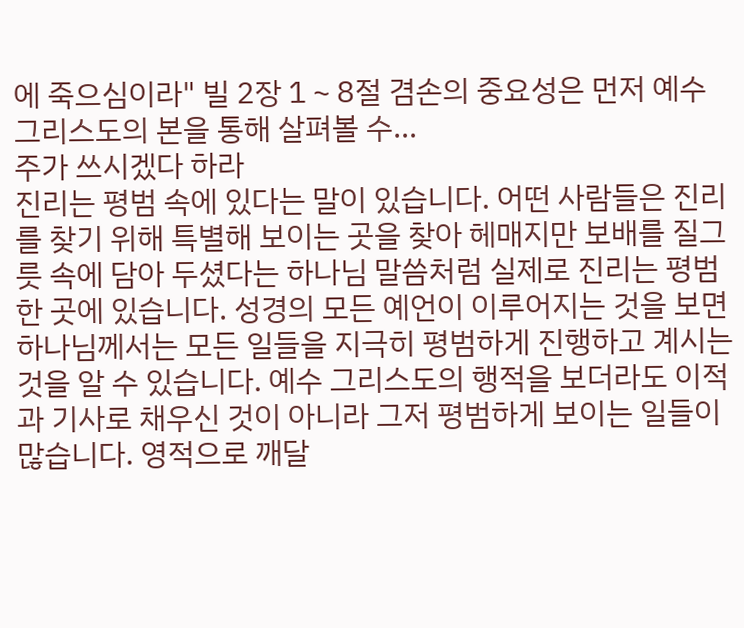에 죽으심이라" 빌 2장 1∼8절 겸손의 중요성은 먼저 예수 그리스도의 본을 통해 살펴볼 수…
주가 쓰시겠다 하라
진리는 평범 속에 있다는 말이 있습니다. 어떤 사람들은 진리를 찾기 위해 특별해 보이는 곳을 찾아 헤매지만 보배를 질그릇 속에 담아 두셨다는 하나님 말씀처럼 실제로 진리는 평범한 곳에 있습니다. 성경의 모든 예언이 이루어지는 것을 보면 하나님께서는 모든 일들을 지극히 평범하게 진행하고 계시는 것을 알 수 있습니다. 예수 그리스도의 행적을 보더라도 이적과 기사로 채우신 것이 아니라 그저 평범하게 보이는 일들이 많습니다. 영적으로 깨달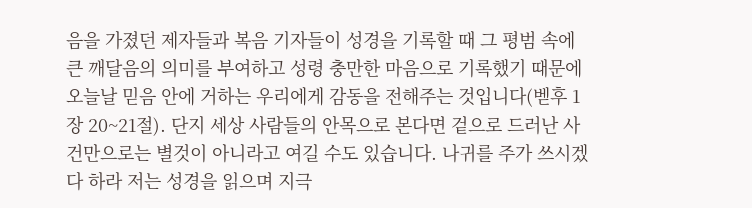음을 가졌던 제자들과 복음 기자들이 성경을 기록할 때 그 평범 속에 큰 깨달음의 의미를 부여하고 성령 충만한 마음으로 기록했기 때문에 오늘날 믿음 안에 거하는 우리에게 감동을 전해주는 것입니다(벧후 1장 20~21절). 단지 세상 사람들의 안목으로 본다면 겉으로 드러난 사건만으로는 별것이 아니라고 여길 수도 있습니다. 나귀를 주가 쓰시겠다 하라 저는 성경을 읽으며 지극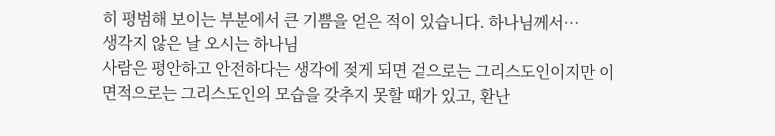히 평범해 보이는 부분에서 큰 기쁨을 얻은 적이 있습니다. 하나님께서…
생각지 않은 날 오시는 하나님
사람은 평안하고 안전하다는 생각에 젖게 되면 겉으로는 그리스도인이지만 이면적으로는 그리스도인의 모습을 갖추지 못할 때가 있고, 환난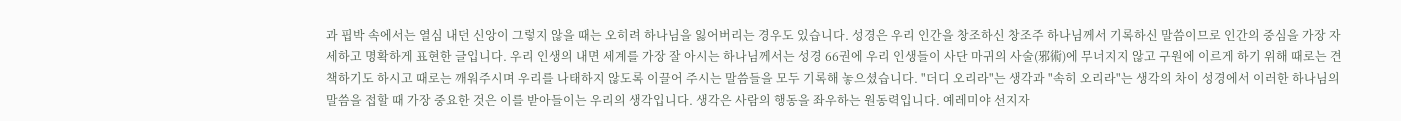과 핍박 속에서는 열심 내던 신앙이 그렇지 않을 때는 오히려 하나님을 잃어버리는 경우도 있습니다. 성경은 우리 인간을 창조하신 창조주 하나님께서 기록하신 말씀이므로 인간의 중심을 가장 자세하고 명확하게 표현한 글입니다. 우리 인생의 내면 세계를 가장 잘 아시는 하나님께서는 성경 66권에 우리 인생들이 사단 마귀의 사술(邪術)에 무너지지 않고 구원에 이르게 하기 위해 때로는 견책하기도 하시고 때로는 깨워주시며 우리를 나태하지 않도록 이끌어 주시는 말씀들을 모두 기록해 놓으셨습니다. "더디 오리라"는 생각과 "속히 오리라"는 생각의 차이 성경에서 이러한 하나님의 말씀을 접할 때 가장 중요한 것은 이를 받아들이는 우리의 생각입니다. 생각은 사람의 행동을 좌우하는 원동력입니다. 예레미야 선지자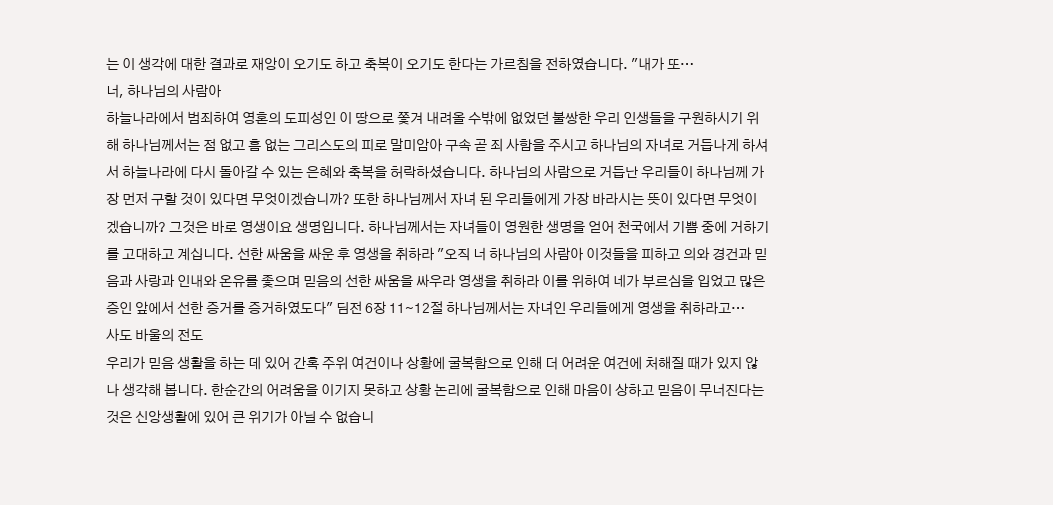는 이 생각에 대한 결과로 재앙이 오기도 하고 축복이 오기도 한다는 가르침을 전하였습니다. "내가 또…
너, 하나님의 사람아
하늘나라에서 범죄하여 영혼의 도피성인 이 땅으로 쫓겨 내려올 수밖에 없었던 불쌍한 우리 인생들을 구원하시기 위해 하나님께서는 점 없고 흠 없는 그리스도의 피로 말미암아 구속 곧 죄 사함을 주시고 하나님의 자녀로 거듭나게 하셔서 하늘나라에 다시 돌아갈 수 있는 은혜와 축복을 허락하셨습니다. 하나님의 사람으로 거듭난 우리들이 하나님께 가장 먼저 구할 것이 있다면 무엇이겠습니까? 또한 하나님께서 자녀 된 우리들에게 가장 바라시는 뜻이 있다면 무엇이겠습니까? 그것은 바로 영생이요 생명입니다. 하나님께서는 자녀들이 영원한 생명을 얻어 천국에서 기쁨 중에 거하기를 고대하고 계십니다. 선한 싸움을 싸운 후 영생을 취하라 "오직 너 하나님의 사람아 이것들을 피하고 의와 경건과 믿음과 사랑과 인내와 온유를 좇으며 믿음의 선한 싸움을 싸우라 영생을 취하라 이를 위하여 네가 부르심을 입었고 많은 증인 앞에서 선한 증거를 증거하였도다" 딤전 6장 11∼12절 하나님께서는 자녀인 우리들에게 영생을 취하라고…
사도 바울의 전도
우리가 믿음 생활을 하는 데 있어 간혹 주위 여건이나 상황에 굴복함으로 인해 더 어려운 여건에 처해질 때가 있지 않나 생각해 봅니다. 한순간의 어려움을 이기지 못하고 상황 논리에 굴복함으로 인해 마음이 상하고 믿음이 무너진다는 것은 신앙생활에 있어 큰 위기가 아닐 수 없습니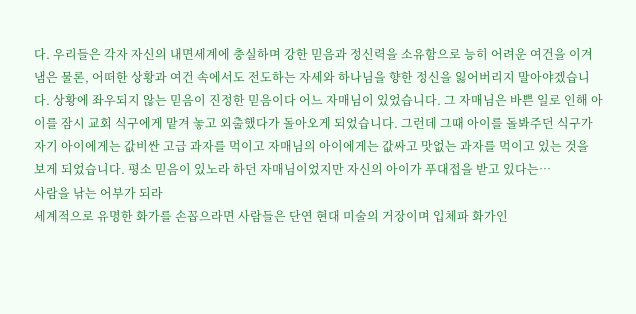다. 우리들은 각자 자신의 내면세계에 충실하며 강한 믿음과 정신력을 소유함으로 능히 어려운 여건을 이겨냄은 물론, 어떠한 상황과 여건 속에서도 전도하는 자세와 하나님을 향한 정신을 잃어버리지 말아야겠습니다. 상황에 좌우되지 않는 믿음이 진정한 믿음이다 어느 자매님이 있었습니다. 그 자매님은 바쁜 일로 인해 아이를 잠시 교회 식구에게 맡겨 놓고 외출했다가 돌아오게 되었습니다. 그런데 그때 아이를 돌봐주던 식구가 자기 아이에게는 값비싼 고급 과자를 먹이고 자매님의 아이에게는 값싸고 맛없는 과자를 먹이고 있는 것을 보게 되었습니다. 평소 믿음이 있노라 하던 자매님이었지만 자신의 아이가 푸대접을 받고 있다는…
사람을 낚는 어부가 되라
세계적으로 유명한 화가를 손꼽으라면 사람들은 단연 현대 미술의 거장이며 입체파 화가인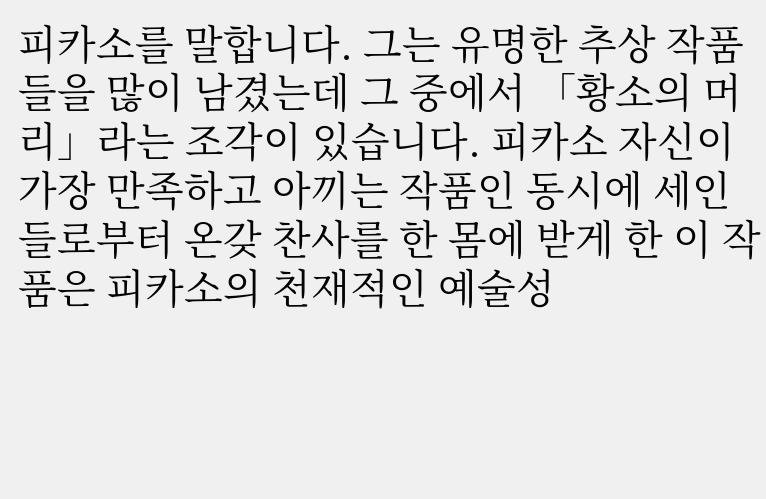피카소를 말합니다. 그는 유명한 추상 작품들을 많이 남겼는데 그 중에서 「황소의 머리」라는 조각이 있습니다. 피카소 자신이 가장 만족하고 아끼는 작품인 동시에 세인들로부터 온갖 찬사를 한 몸에 받게 한 이 작품은 피카소의 천재적인 예술성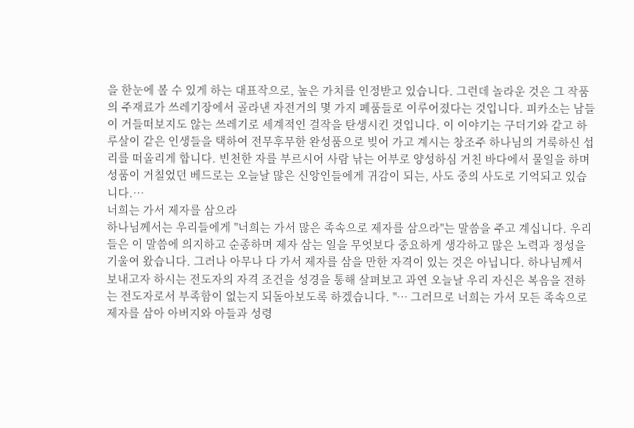을 한눈에 볼 수 있게 하는 대표작으로, 높은 가치를 인정받고 있습니다. 그런데 놀라운 것은 그 작품의 주재료가 쓰레기장에서 골라낸 자전거의 몇 가지 폐품들로 이루어졌다는 것입니다. 피카소는 남들이 거들떠보지도 않는 쓰레기로 세계적인 걸작을 탄생시킨 것입니다. 이 이야기는 구더기와 같고 하루살이 같은 인생들을 택하여 전무후무한 완성품으로 빚어 가고 계시는 창조주 하나님의 거룩하신 섭리를 떠올리게 합니다. 빈천한 자를 부르시어 사람 낚는 어부로 양성하심 거친 바다에서 물일을 하며 성품이 거칠었던 베드로는 오늘날 많은 신앙인들에게 귀감이 되는, 사도 중의 사도로 기억되고 있습니다.…
너희는 가서 제자를 삼으라
하나님께서는 우리들에게 "너희는 가서 많은 족속으로 제자를 삼으라"는 말씀을 주고 계십니다. 우리들은 이 말씀에 의지하고 순종하며 제자 삼는 일을 무엇보다 중요하게 생각하고 많은 노력과 정성을 기울여 왔습니다. 그러나 아무나 다 가서 제자를 삼을 만한 자격이 있는 것은 아닙니다. 하나님께서 보내고자 하시는 전도자의 자격 조건을 성경을 통해 살펴보고 과연 오늘날 우리 자신은 복음을 전하는 전도자로서 부족함이 없는지 되돌아보도록 하겠습니다. "… 그러므로 너희는 가서 모든 족속으로 제자를 삼아 아버지와 아들과 성령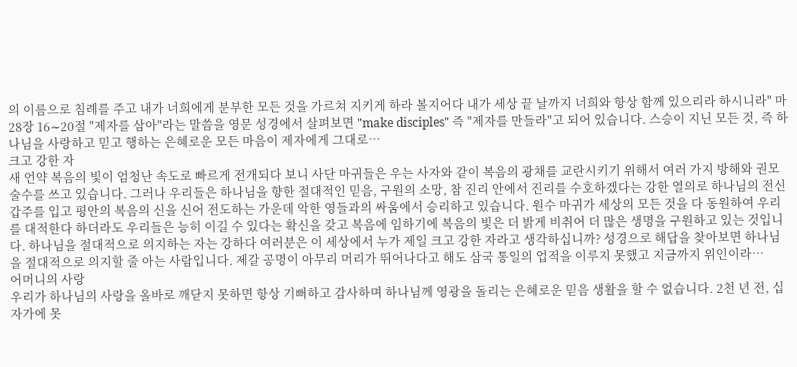의 이름으로 침례를 주고 내가 너희에게 분부한 모든 것을 가르쳐 지키게 하라 볼지어다 내가 세상 끝 날까지 너희와 항상 함께 있으리라 하시니라" 마 28장 16∼20절 "제자를 삼아"라는 말씀을 영문 성경에서 살펴보면 "make disciples" 즉 "제자를 만들라"고 되어 있습니다. 스승이 지닌 모든 것, 즉 하나님을 사랑하고 믿고 행하는 은혜로운 모든 마음이 제자에게 그대로…
크고 강한 자
새 언약 복음의 빛이 엄청난 속도로 빠르게 전개되다 보니 사단 마귀들은 우는 사자와 같이 복음의 광채를 교란시키기 위해서 여러 가지 방해와 권모술수를 쓰고 있습니다. 그러나 우리들은 하나님을 향한 절대적인 믿음, 구원의 소망, 참 진리 안에서 진리를 수호하겠다는 강한 열의로 하나님의 전신 갑주를 입고 평안의 복음의 신을 신어 전도하는 가운데 악한 영들과의 싸움에서 승리하고 있습니다. 원수 마귀가 세상의 모든 것을 다 동원하여 우리를 대적한다 하더라도 우리들은 능히 이길 수 있다는 확신을 갖고 복음에 임하기에 복음의 빛은 더 밝게 비취어 더 많은 생명을 구원하고 있는 것입니다. 하나님을 절대적으로 의지하는 자는 강하다 여러분은 이 세상에서 누가 제일 크고 강한 자라고 생각하십니까? 성경으로 해답을 찾아보면 하나님을 절대적으로 의지할 줄 아는 사람입니다. 제갈 공명이 아무리 머리가 뛰어나다고 해도 삼국 통일의 업적을 이루지 못했고 지금까지 위인이라…
어머니의 사랑
우리가 하나님의 사랑을 올바로 깨닫지 못하면 항상 기뻐하고 감사하며 하나님께 영광을 돌리는 은혜로운 믿음 생활을 할 수 없습니다. 2천 년 전, 십자가에 못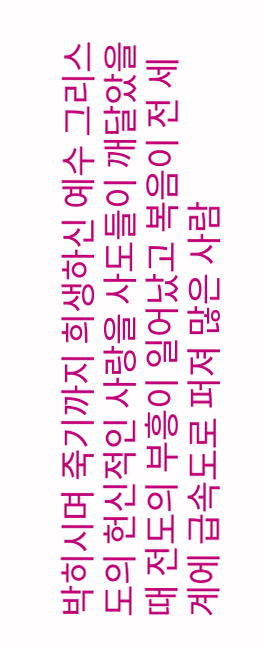박히시며 죽기까지 희생하신 예수 그리스도의 헌신적인 사랑을 사도들이 깨달았을 때 전도의 부흥이 일어났고 복음이 전 세계에 급속도로 퍼져 많은 사람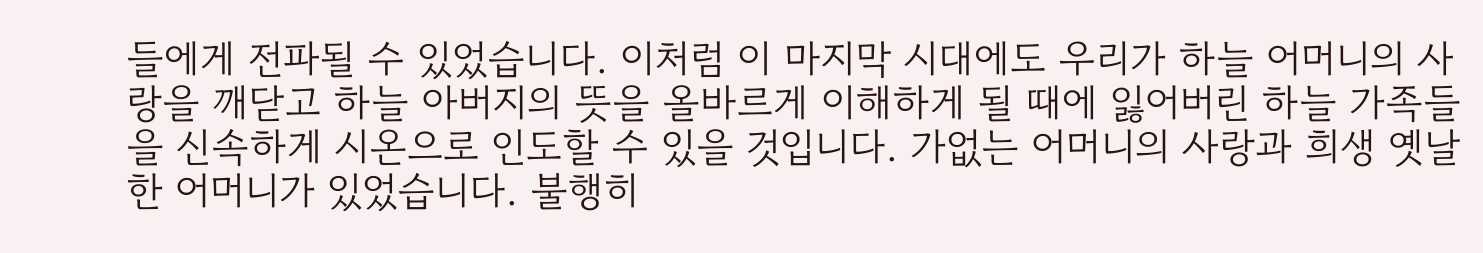들에게 전파될 수 있었습니다. 이처럼 이 마지막 시대에도 우리가 하늘 어머니의 사랑을 깨닫고 하늘 아버지의 뜻을 올바르게 이해하게 될 때에 잃어버린 하늘 가족들을 신속하게 시온으로 인도할 수 있을 것입니다. 가없는 어머니의 사랑과 희생 옛날 한 어머니가 있었습니다. 불행히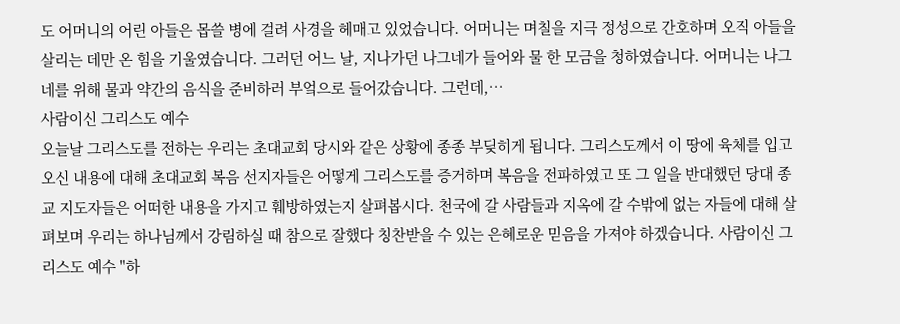도 어머니의 어린 아들은 몹쓸 병에 걸려 사경을 헤매고 있었습니다. 어머니는 며칠을 지극 정성으로 간호하며 오직 아들을 살리는 데만 온 힘을 기울였습니다. 그러던 어느 날, 지나가던 나그네가 들어와 물 한 모금을 청하였습니다. 어머니는 나그네를 위해 물과 약간의 음식을 준비하러 부엌으로 들어갔습니다. 그런데,…
사람이신 그리스도 예수
오늘날 그리스도를 전하는 우리는 초대교회 당시와 같은 상황에 종종 부딪히게 됩니다. 그리스도께서 이 땅에 육체를 입고 오신 내용에 대해 초대교회 복음 선지자들은 어떻게 그리스도를 증거하며 복음을 전파하였고 또 그 일을 반대했던 당대 종교 지도자들은 어떠한 내용을 가지고 훼방하였는지 살펴봅시다. 천국에 갈 사람들과 지옥에 갈 수밖에 없는 자들에 대해 살펴보며 우리는 하나님께서 강림하실 때 참으로 잘했다 칭찬받을 수 있는 은혜로운 믿음을 가져야 하겠습니다. 사람이신 그리스도 예수 "하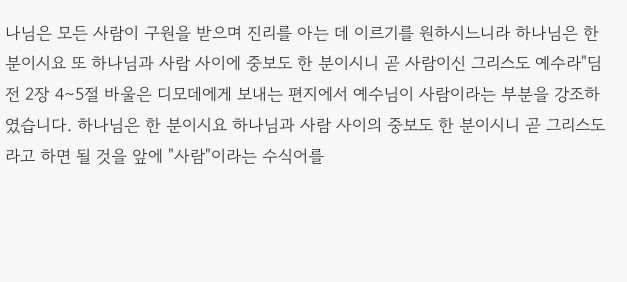나님은 모든 사람이 구원을 받으며 진리를 아는 데 이르기를 원하시느니라 하나님은 한 분이시요 또 하나님과 사람 사이에 중보도 한 분이시니 곧 사람이신 그리스도 예수라"딤전 2장 4∼5절 바울은 디모데에게 보내는 편지에서 예수님이 사람이라는 부분을 강조하였습니다. 하나님은 한 분이시요 하나님과 사람 사이의 중보도 한 분이시니 곧 그리스도라고 하면 될 것을 앞에 "사람"이라는 수식어를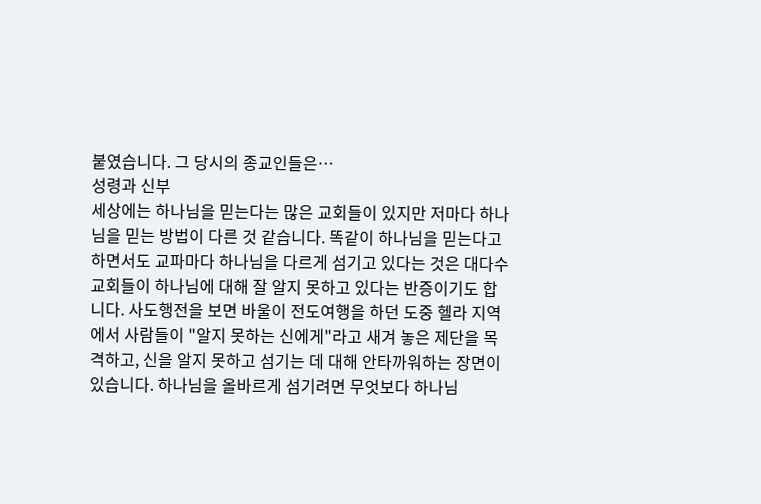붙였습니다. 그 당시의 종교인들은…
성령과 신부
세상에는 하나님을 믿는다는 많은 교회들이 있지만 저마다 하나님을 믿는 방법이 다른 것 같습니다. 똑같이 하나님을 믿는다고 하면서도 교파마다 하나님을 다르게 섬기고 있다는 것은 대다수 교회들이 하나님에 대해 잘 알지 못하고 있다는 반증이기도 합니다. 사도행전을 보면 바울이 전도여행을 하던 도중 헬라 지역에서 사람들이 "알지 못하는 신에게"라고 새겨 놓은 제단을 목격하고, 신을 알지 못하고 섬기는 데 대해 안타까워하는 장면이 있습니다. 하나님을 올바르게 섬기려면 무엇보다 하나님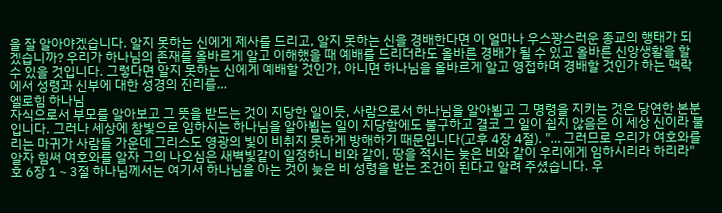을 잘 알아야겠습니다. 알지 못하는 신에게 제사를 드리고, 알지 못하는 신을 경배한다면 이 얼마나 우스꽝스러운 종교의 행태가 되겠습니까? 우리가 하나님의 존재를 올바르게 알고 이해했을 때 예배를 드리더라도 올바른 경배가 될 수 있고 올바른 신앙생활을 할 수 있을 것입니다. 그렇다면 알지 못하는 신에게 예배할 것인가, 아니면 하나님을 올바르게 알고 영접하며 경배할 것인가 하는 맥락에서 성령과 신부에 대한 성경의 진리를…
엘로힘 하나님
자식으로서 부모를 알아보고 그 뜻을 받드는 것이 지당한 일이듯, 사람으로서 하나님을 알아뵙고 그 명령을 지키는 것은 당연한 본분입니다. 그러나 세상에 참빛으로 임하시는 하나님을 알아뵙는 일이 지당함에도 불구하고 결코 그 일이 쉽지 않음은 이 세상 신이라 불리는 마귀가 사람들 가운데 그리스도 영광의 빛이 비취지 못하게 방해하기 때문입니다(고후 4장 4절). "… 그러므로 우리가 여호와를 알자 힘써 여호와를 알자 그의 나오심은 새벽빛같이 일정하니 비와 같이, 땅을 적시는 늦은 비와 같이 우리에게 임하시리라 하리라" 호 6장 1∼3절 하나님께서는 여기서 하나님을 아는 것이 늦은 비 성령을 받는 조건이 된다고 알려 주셨습니다. 우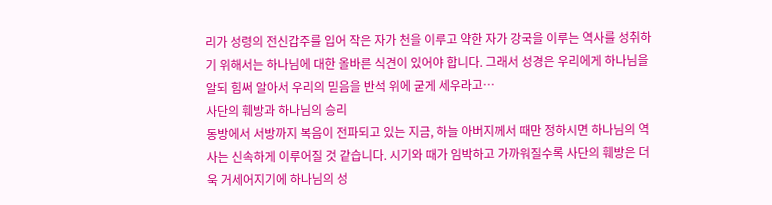리가 성령의 전신갑주를 입어 작은 자가 천을 이루고 약한 자가 강국을 이루는 역사를 성취하기 위해서는 하나님에 대한 올바른 식견이 있어야 합니다. 그래서 성경은 우리에게 하나님을 알되 힘써 알아서 우리의 믿음을 반석 위에 굳게 세우라고…
사단의 훼방과 하나님의 승리
동방에서 서방까지 복음이 전파되고 있는 지금, 하늘 아버지께서 때만 정하시면 하나님의 역사는 신속하게 이루어질 것 같습니다. 시기와 때가 임박하고 가까워질수록 사단의 훼방은 더욱 거세어지기에 하나님의 성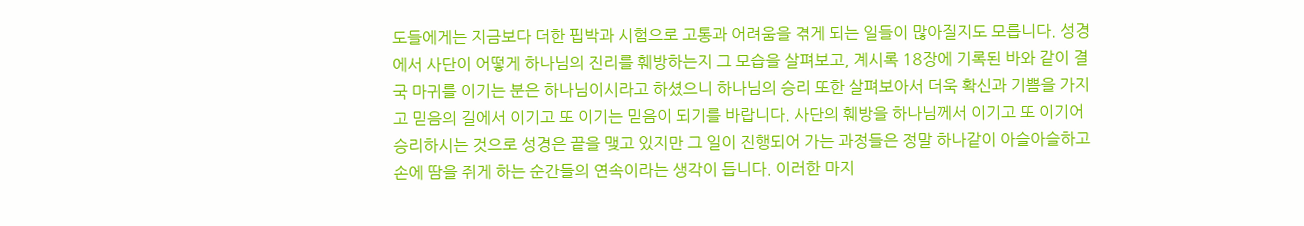도들에게는 지금보다 더한 핍박과 시험으로 고통과 어려움을 겪게 되는 일들이 많아질지도 모릅니다. 성경에서 사단이 어떻게 하나님의 진리를 훼방하는지 그 모습을 살펴보고, 계시록 18장에 기록된 바와 같이 결국 마귀를 이기는 분은 하나님이시라고 하셨으니 하나님의 승리 또한 살펴보아서 더욱 확신과 기쁨을 가지고 믿음의 길에서 이기고 또 이기는 믿음이 되기를 바랍니다. 사단의 훼방을 하나님께서 이기고 또 이기어 승리하시는 것으로 성경은 끝을 맺고 있지만 그 일이 진행되어 가는 과정들은 정말 하나같이 아슬아슬하고 손에 땀을 쥐게 하는 순간들의 연속이라는 생각이 듭니다. 이러한 마지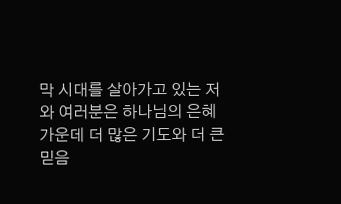막 시대를 살아가고 있는 저와 여러분은 하나님의 은혜 가운데 더 많은 기도와 더 큰 믿음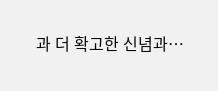과 더 확고한 신념과…